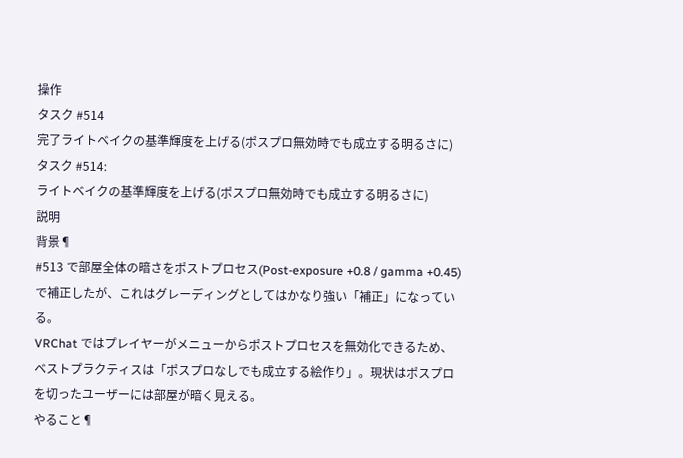操作
タスク #514
完了ライトベイクの基準輝度を上げる(ポスプロ無効時でも成立する明るさに)
タスク #514:
ライトベイクの基準輝度を上げる(ポスプロ無効時でも成立する明るさに)
説明
背景¶
#513 で部屋全体の暗さをポストプロセス(Post-exposure +0.8 / gamma +0.45)で補正したが、これはグレーディングとしてはかなり強い「補正」になっている。
VRChat ではプレイヤーがメニューからポストプロセスを無効化できるため、ベストプラクティスは「ポスプロなしでも成立する絵作り」。現状はポスプロを切ったユーザーには部屋が暗く見える。
やること¶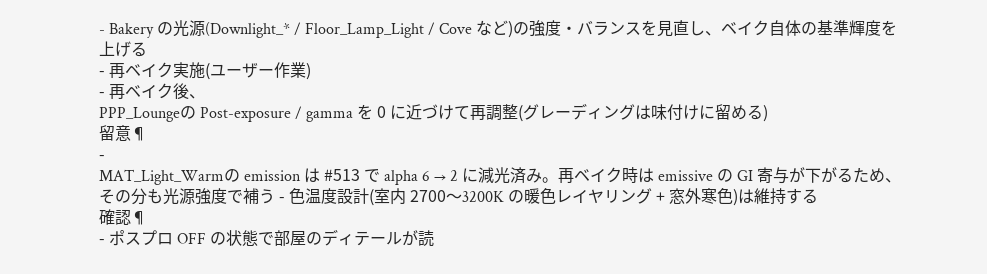- Bakery の光源(Downlight_* / Floor_Lamp_Light / Cove など)の強度・バランスを見直し、ベイク自体の基準輝度を上げる
- 再ベイク実施(ユーザー作業)
- 再ベイク後、
PPP_Loungeの Post-exposure / gamma を 0 に近づけて再調整(グレーディングは味付けに留める)
留意¶
-
MAT_Light_Warmの emission は #513 で alpha 6 → 2 に減光済み。再ベイク時は emissive の GI 寄与が下がるため、その分も光源強度で補う - 色温度設計(室内 2700〜3200K の暖色レイヤリング + 窓外寒色)は維持する
確認¶
- ポスプロ OFF の状態で部屋のディテールが読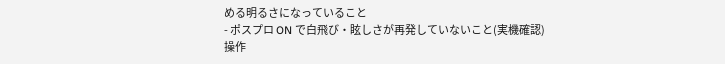める明るさになっていること
- ポスプロ ON で白飛び・眩しさが再発していないこと(実機確認)
操作